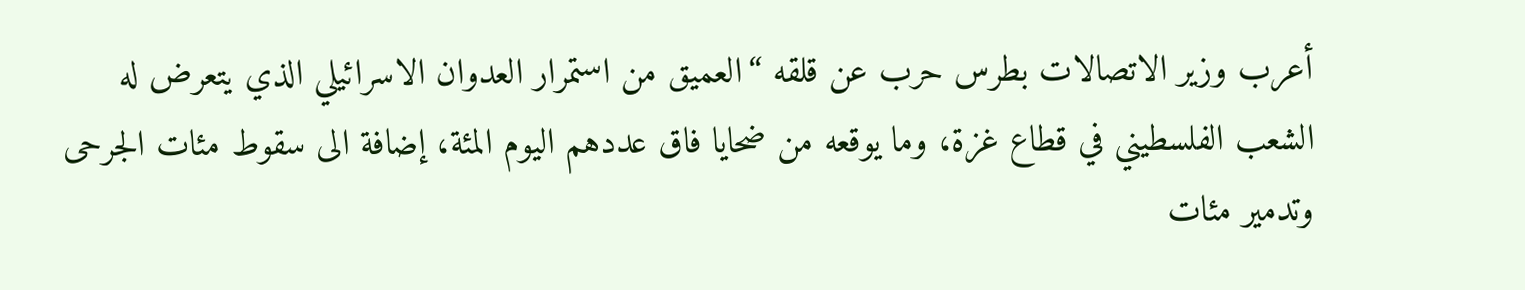أعرب وزير الاتصالات بطرس حرب عن قلقه “العميق من استمرار العدوان الاسرائيلي الذي يتعرض له الشعب الفلسطيني في قطاع غزة، وما يوقعه من ضحايا فاق عددهم اليوم المئة، إضافة الى سقوط مئات الجرحى وتدمير مئات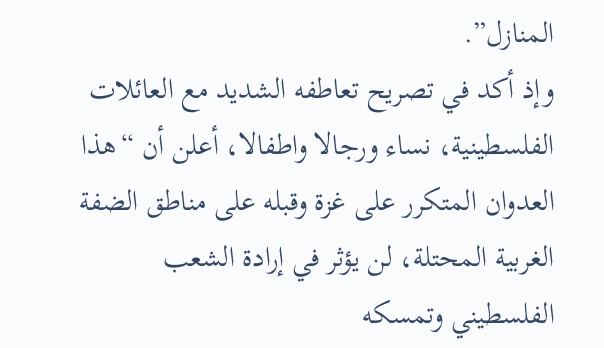المنازل”.
وإذ أكد في تصريح تعاطفه الشديد مع العائلات الفلسطينية، نساء ورجالا واطفالا، أعلن أن “هذا العدوان المتكرر على غزة وقبله على مناطق الضفة الغربية المحتلة، لن يؤثر في إرادة الشعب الفلسطيني وتمسكه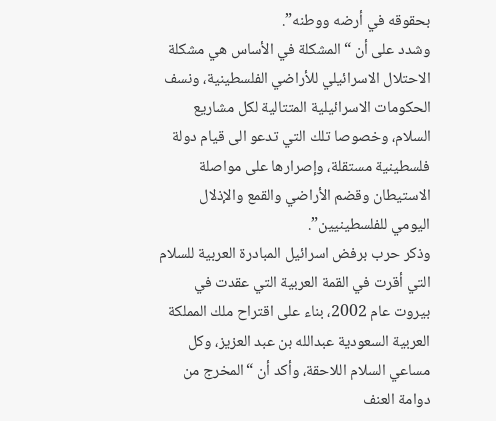بحقوقه في أرضه ووطنه”.
وشدد على أن “المشكلة في الأساس هي مشكلة الاحتلال الاسرائيلي للأراضي الفلسطينية، ونسف الحكومات الاسرائيلية المتتالية لكل مشاريع السلام، وخصوصا تلك التي تدعو الى قيام دولة فلسطينية مستقلة، وإصرارها على مواصلة الاستيطان وقضم الأراضي والقمع والإذلال اليومي للفلسطينيين”.
وذكر حرب برفض اسرائيل المبادرة العربية للسلام التي أقرت في القمة العربية التي عقدت في بيروت عام 2002، بناء على اقتراح ملك المملكة العربية السعودية عبدالله بن عبد العزيز، وكل مساعي السلام اللاحقة، وأكد أن “المخرج من دوامة العنف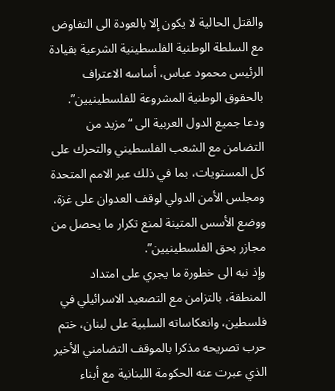والقتل الحالية لا يكون إلا بالعودة الى التفاوض مع السلطة الوطنية الفلسطينية الشرعية بقيادة الرئيس محمود عباس، أساسه الاعتراف بالحقوق الوطنية المشروعة للفلسطينيين”.
ودعا جميع الدول العربية الى “مزيد من التضامن مع الشعب الفلسطيني والتحرك على كل المستويات، بما في ذلك عبر الامم المتحدة ومجلس الأمن الدولي لوقف العدوان على غزة، ووضع الأسس المتينة لمنع تكرار ما يحصل من مجازر بحق الفلسطينيين”.
وإذ نبه الى خطورة ما يجري على امتداد المنطقة، بالتزامن مع التصعيد الاسرائيلي في فلسطين، وانعكاساته السلبية على لبنان، ختم حرب تصريحه مذكرا بالموقف التضامني الأخير الذي عبرت عنه الحكومة اللبنانية مع أبناء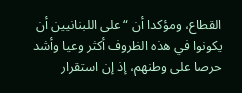القطاع، ومؤكدا أن “على اللبنانيين أن يكونوا في هذه الظروف أكثر وعيا وأشد حرصا على وطنهم، إذ إن استقرار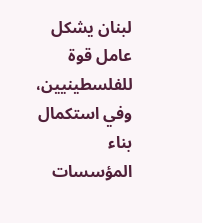لبنان يشكل عامل قوة للفلسطينيين، وفي استكمال بناء المؤسسات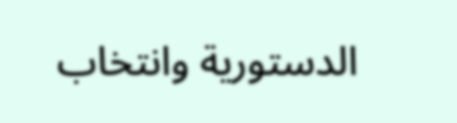الدستورية وانتخاب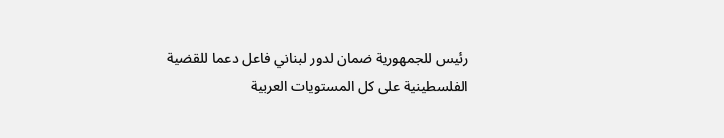رئيس للجمهورية ضمان لدور لبناني فاعل دعما للقضية الفلسطينية على كل المستويات العربية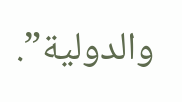والدولية”.